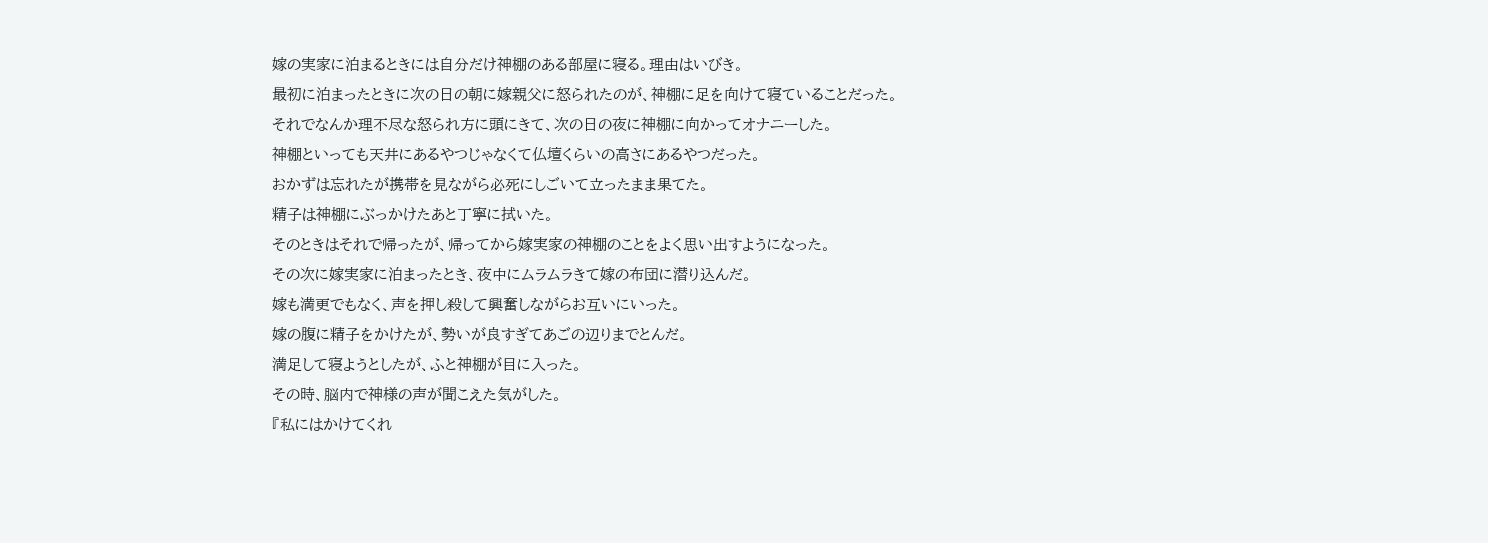嫁の実家に泊まるときには自分だけ神棚のある部屋に寝る。理由はいびき。
最初に泊まったときに次の日の朝に嫁親父に怒られたのが、神棚に足を向けて寝ていることだった。
それでなんか理不尽な怒られ方に頭にきて、次の日の夜に神棚に向かってオナニーした。
神棚といっても天井にあるやつじゃなくて仏壇くらいの高さにあるやつだった。
おかずは忘れたが携帯を見ながら必死にしごいて立ったまま果てた。
精子は神棚にぶっかけたあと丁寧に拭いた。
そのときはそれで帰ったが、帰ってから嫁実家の神棚のことをよく思い出すようになった。
その次に嫁実家に泊まったとき、夜中にムラムラきて嫁の布団に潜り込んだ。
嫁も満更でもなく、声を押し殺して興奮しながらお互いにいった。
嫁の腹に精子をかけたが、勢いが良すぎてあごの辺りまでとんだ。
満足して寝ようとしたが、ふと神棚が目に入った。
その時、脳内で神様の声が聞こえた気がした。
『私にはかけてくれ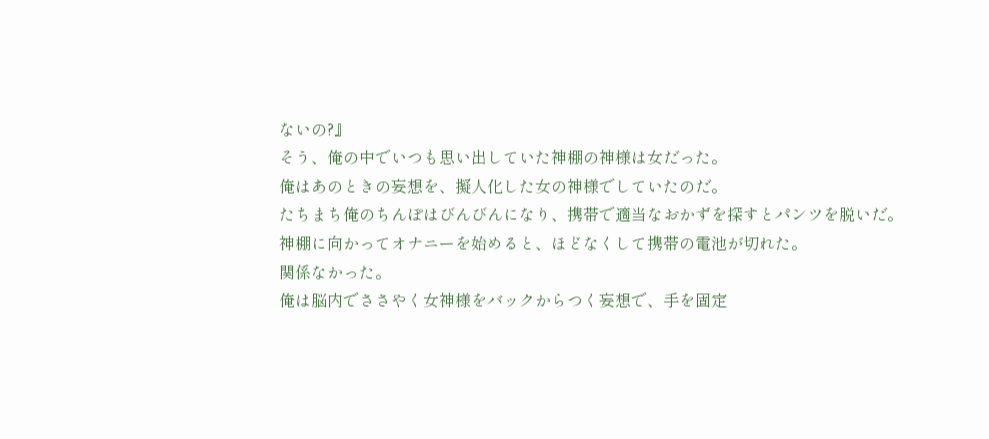ないの?』
そう、俺の中でいつも思い出していた神棚の神様は女だった。
俺はあのときの妄想を、擬人化した女の神様でしていたのだ。
たちまち俺のちんぽはびんびんになり、携帯で適当なおかずを探すとパンツを脱いだ。
神棚に向かってオナニーを始めると、ほどなくして携帯の電池が切れた。
関係なかった。
俺は脳内でささやく女神様をバックからつく妄想で、手を固定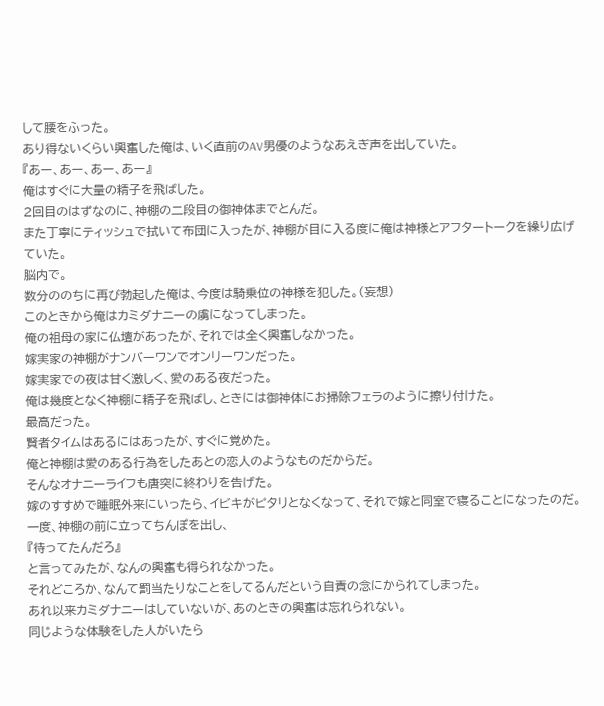して腰をふった。
あり得ないくらい興奮した俺は、いく直前のAV男優のようなあえぎ声を出していた。
『あー、あー、あー、あー』
俺はすぐに大量の精子を飛ばした。
2回目のはずなのに、神棚の二段目の御神体までとんだ。
また丁寧にティッシュで拭いて布団に入ったが、神棚が目に入る度に俺は神様とアフタートークを繰り広げていた。
脳内で。
数分ののちに再び勃起した俺は、今度は騎乗位の神様を犯した。(妄想)
このときから俺はカミダナニーの虜になってしまった。
俺の祖母の家に仏壇があったが、それでは全く興奮しなかった。
嫁実家の神棚がナンバーワンでオンリーワンだった。
嫁実家での夜は甘く激しく、愛のある夜だった。
俺は幾度となく神棚に精子を飛ばし、ときには御神体にお掃除フェラのように擦り付けた。
最高だった。
賢者タイムはあるにはあったが、すぐに覚めた。
俺と神棚は愛のある行為をしたあとの恋人のようなものだからだ。
そんなオナニーライフも唐突に終わりを告げた。
嫁のすすめで睡眠外来にいったら、イビキがピタリとなくなって、それで嫁と同室で寝ることになったのだ。
一度、神棚の前に立ってちんぽを出し、
『待ってたんだろ』
と言ってみたが、なんの興奮も得られなかった。
それどころか、なんて罰当たりなことをしてるんだという自責の念にかられてしまった。
あれ以来カミダナニーはしていないが、あのときの興奮は忘れられない。
同じような体験をした人がいたら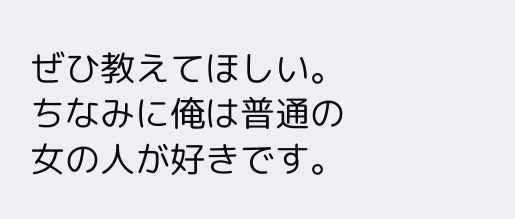ぜひ教えてほしい。
ちなみに俺は普通の女の人が好きです。